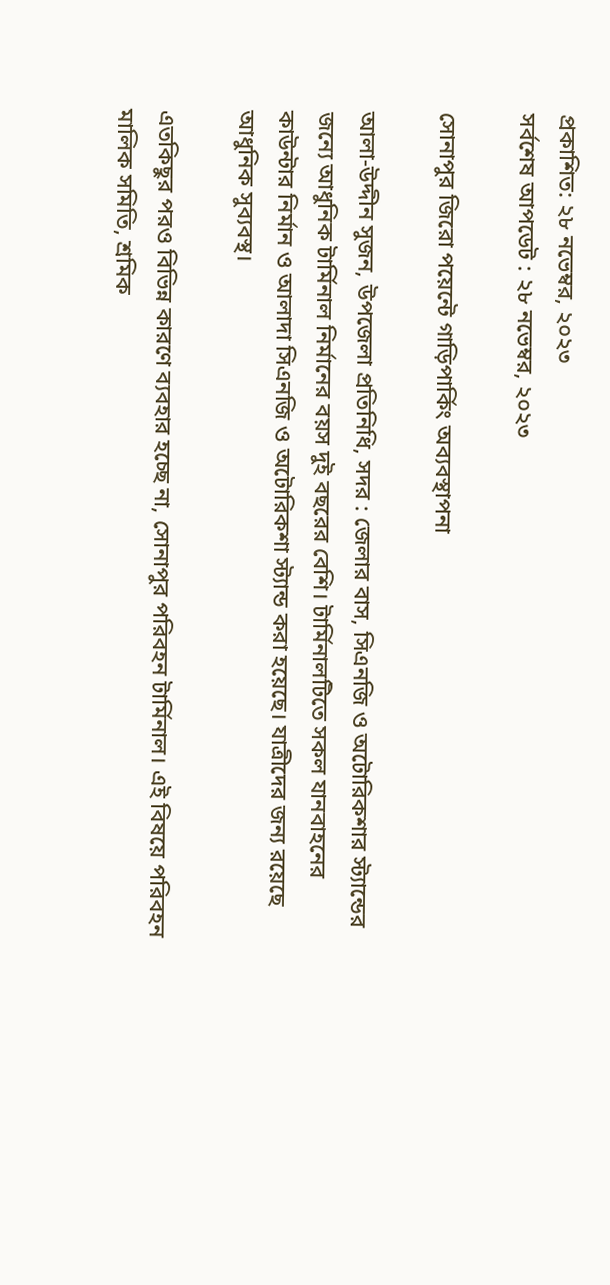প্রকাশিত: ২৮ নভেম্বর, ২০২৩
সর্বশেষ আপডেট : ২৮ নভেম্বর, ২০২৩

সোনাপুর জিরো পয়েন্টে গাড়িপার্কিং অব্যবস্থাপনা

আলা-উদ্দীন সুজন, উপজেলা প্রতিনিধি, সদর : জেলার বাস, সিএনজি ও অটোরিকশার স্ট্যান্ডের জন্যে আধুনিক টার্মিনাল নির্মানের বয়স দুই বছরের বেশি। টার্মিনালটিতে সকল যানবাহনের কাউন্টার নির্মান ও আলাদা সিএনজি ও অটোরিকশা স্ট্যান্ড করা হয়েছে। যাত্রীদের জন্য রয়েছে আধুনিক সুব্যবস্থ।

এতকিছুর পরও বিভিন্ন কারণে ব্যবহার হচ্ছে না, সোনাপুর পরিবহন টার্মিনাল। এই বিষয়ে পরিবহন মালিক সমিতি, শ্রমিক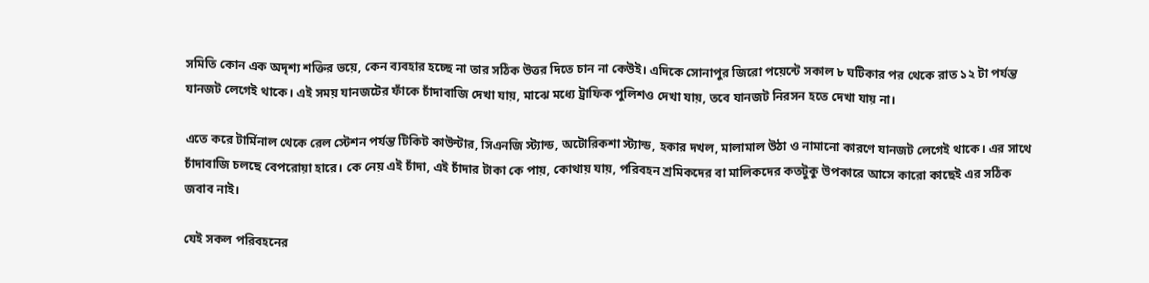সমিতি কোন এক অদৃশ্য শক্তির ভয়ে, কেন ব্যবহার হচ্ছে না তার সঠিক উত্তর দিতে চান না কেউই। এদিকে সোনাপুর জিরো পয়েন্টে সকাল ৮ ঘটিকার পর থেকে রাত ১২ টা পর্যন্ত যানজট লেগেই থাকে। এই সময় যানজটের ফাঁকে চাঁদাবাজি দেখা যায়, মাঝে মধ্যে ট্রাফিক পুলিশও দেখা যায়, তবে যানজট নিরসন হতে দেখা যায় না।

এতে করে টার্মিনাল থেকে রেল স্টেশন পর্যন্ত টিকিট কাউন্টার, সিএনজি স্ট্যান্ড, অটোরিকশা স্ট্যান্ড, হকার দখল, মালামাল উঠা ও নামানো কারণে যানজট লেগেই থাকে। এর সাথে চাঁদাবাজি চলছে বেপরোয়া হারে। কে নেয় এই চাঁদা, এই চাঁদার টাকা কে পায়, কোথায় যায়, পরিবহন শ্রমিকদের বা মালিকদের কতটুকু উপকারে আসে কারো কাছেই এর সঠিক জবাব নাই।

যেই সকল পরিবহনের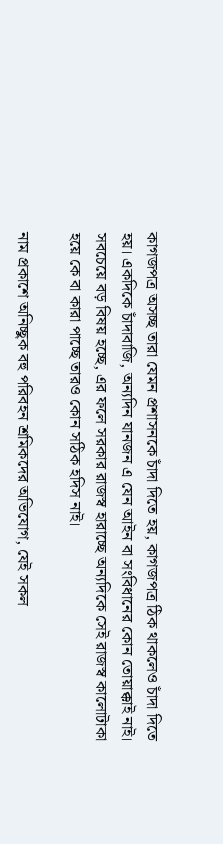কাগজপত্র অসচ্ছ তারা যেমন প্রশাসনকে চাঁদা দিতে হয়, কাগজপত্র ঠিক থাকলেও চাঁদা দিতে হয়। একদিকে চাঁদাবাজি, অন্যদিন যানজন এ যেন আইন বা সংবিধানের কোন তোয়াক্কাই নাই। সবচেয়ে বড় বিষয় হচ্ছে, এর ফলে সরকার রাজস্ব হারাচ্ছে অন্যদিকে সেই রাজস্ব কালোটাকা হয়ে কে বা কারা পাচ্ছে তারও কোন সঠিক হদিস নাই।

নাম প্রকাশে অনিচ্ছুক বহু পরিবহন শ্রমিকদের অভিযোগ, যেই সকল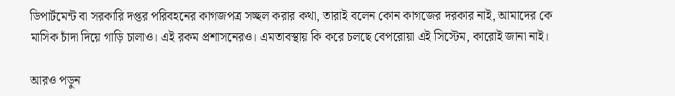ডিপার্টমেন্ট বা সরকারি দপ্তর পরিবহনের কাগজপত্র সচ্ছল করার কথা, তারাই বলেন কোন কাগজের দরকার নাই, আমাদের কে মাসিক চাঁদা দিয়ে গাড়ি চালাও। এই রকম প্রশাসনেরও। এমতাবস্থায় কি করে চলছে বেপরোয়া এই সিস্টেম, কারোই জানা নাই।

আরও পড়ুন